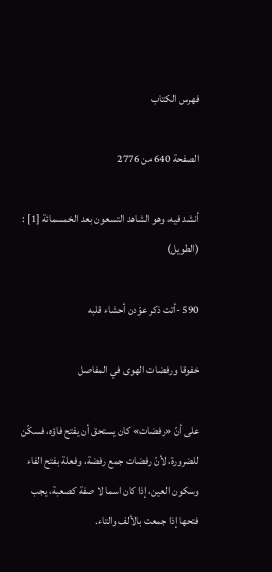فهرس الكتاب

الصفحة 640 من 2776

أنشد فيه، وهو الشاهد التسعون بعد الخمسمائة [1] : (الطويل)

590 -أتت ذكر عوّدن أحشاء قلبه

خفوقا ورفضات الهوى في المفاصل

على أنّ «رفضات» كان يستحق أن يفتح فاؤه، فسكّن للضرورة، لأنّ رفضات جمع رفضة، وفعلة بفتح الفاء وسكون العين، إذا كان اسما لا صفة كصعبة، يجب فتحها إذا جمعت بالألف والتاء.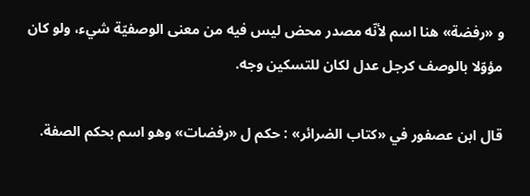و «رفضة» هنا اسم لأنّه مصدر محض ليس فيه من معنى الوصفيّة شيء، ولو كان مؤوّلا بالوصف كرجل عدل لكان للتسكين وجه.

قال ابن عصفور في «كتاب الضرائر» : حكم ل «رفضات» وهو اسم بحكم الصفة.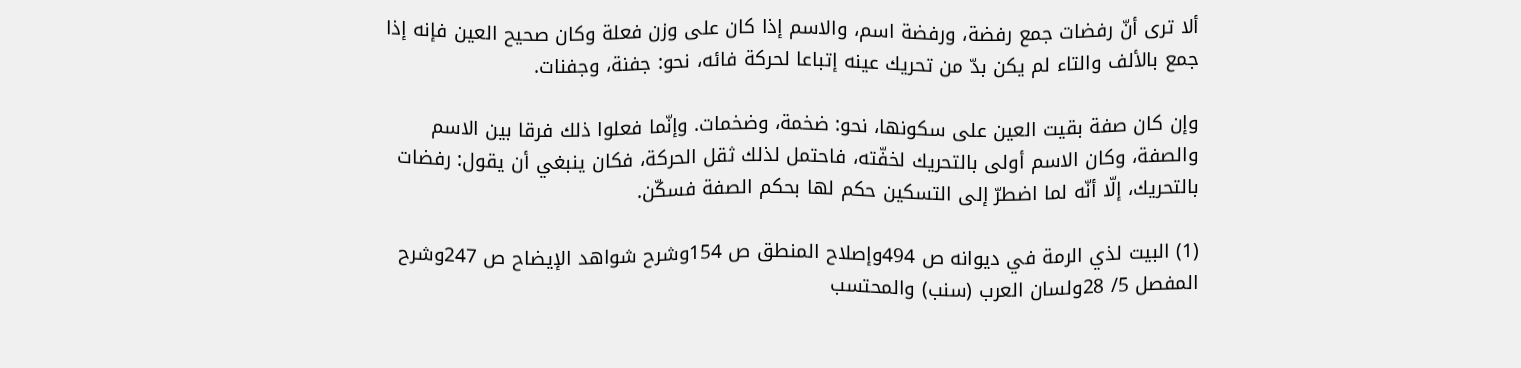ألا ترى أنّ رفضات جمع رفضة، ورفضة اسم، والاسم إذا كان على وزن فعلة وكان صحيح العين فإنه إذا جمع بالألف والتاء لم يكن بدّ من تحريك عينه إتباعا لحركة فائه، نحو: جفنة، وجفنات.

وإن كان صفة بقيت العين على سكونها، نحو: ضخمة، وضخمات. وإنّما فعلوا ذلك فرقا بين الاسم والصفة، وكان الاسم أولى بالتحريك لخفّته، فاحتمل لذلك ثقل الحركة، فكان ينبغي أن يقول: رفضات بالتحريك، إلّا أنّه لما اضطرّ إلى التسكين حكم لها بحكم الصفة فسكّن.

(1) البيت لذي الرمة في ديوانه ص 494وإصلاح المنطق ص 154وشرح شواهد الإيضاح ص 247وشرح المفصل 5/ 28ولسان العرب (سنب) والمحتسب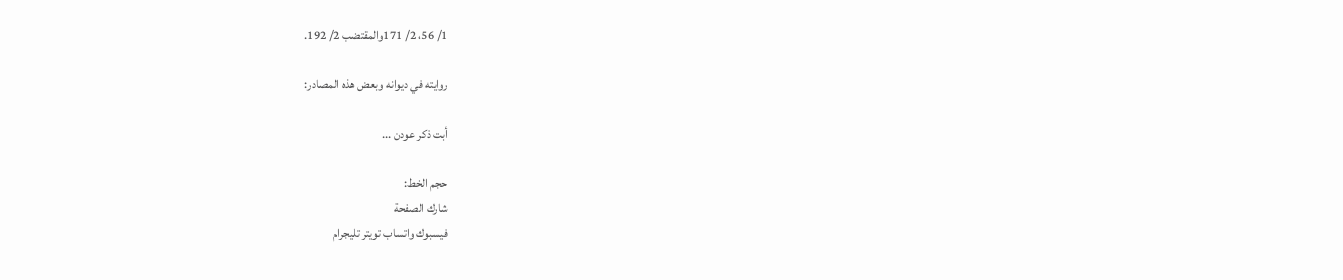1/ 56، 2/ 171والمقتضب 2/ 192.

روايته في ديوانه وبعض هذه المصادر:

أبت ذكر عودن ...

حجم الخط:
شارك الصفحة
فيسبوك واتساب تويتر تليجرام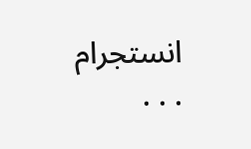انستجرام
. . .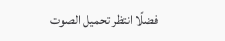فضلًا انتظر تحميل الصوت